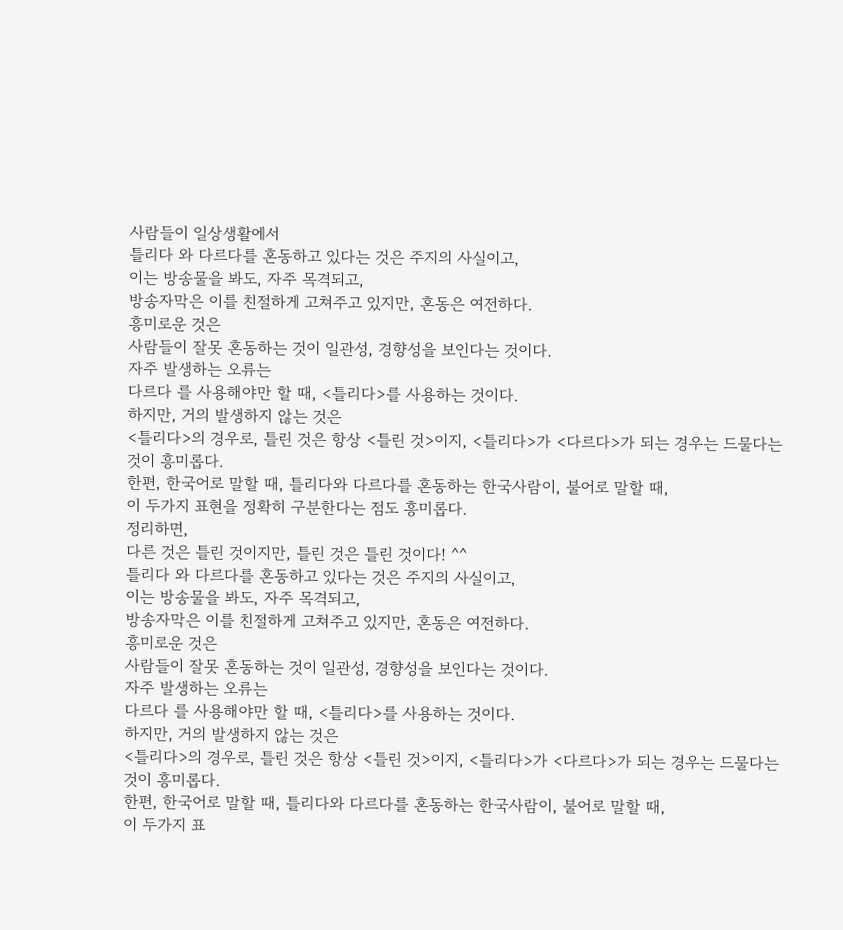사람들이 일상생활에서
틀리다 와 다르다를 혼동하고 있다는 것은 주지의 사실이고,
이는 방송물을 봐도, 자주 목격되고,
방송자막은 이를 친절하게 고쳐주고 있지만, 혼동은 여전하다.
흥미로운 것은
사람들이 잘못 혼동하는 것이 일관성, 경향성을 보인다는 것이다.
자주 발생하는 오류는
다르다 를 사용해야만 할 때, <틀리다>를 사용하는 것이다.
하지만, 거의 발생하지 않는 것은
<틀리다>의 경우로, 틀린 것은 항상 <틀린 것>이지, <틀리다>가 <다르다>가 되는 경우는 드물다는 것이 흥미롭다.
한편, 한국어로 말할 때, 틀리다와 다르다를 혼동하는 한국사람이, 불어로 말할 때,
이 두가지 표현을 정확히 구분한다는 점도 흥미롭다.
정리하면,
다른 것은 틀린 것이지만, 틀린 것은 틀린 것이다! ^^
틀리다 와 다르다를 혼동하고 있다는 것은 주지의 사실이고,
이는 방송물을 봐도, 자주 목격되고,
방송자막은 이를 친절하게 고쳐주고 있지만, 혼동은 여전하다.
흥미로운 것은
사람들이 잘못 혼동하는 것이 일관성, 경향성을 보인다는 것이다.
자주 발생하는 오류는
다르다 를 사용해야만 할 때, <틀리다>를 사용하는 것이다.
하지만, 거의 발생하지 않는 것은
<틀리다>의 경우로, 틀린 것은 항상 <틀린 것>이지, <틀리다>가 <다르다>가 되는 경우는 드물다는 것이 흥미롭다.
한편, 한국어로 말할 때, 틀리다와 다르다를 혼동하는 한국사람이, 불어로 말할 때,
이 두가지 표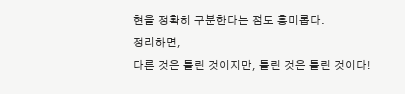현을 정확히 구분한다는 점도 흥미롭다.
정리하면,
다른 것은 틀린 것이지만, 틀린 것은 틀린 것이다!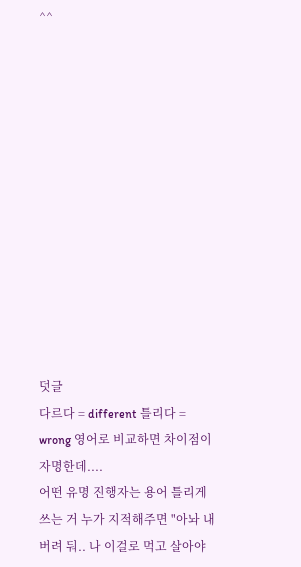^^













덧글
다르다 = different 틀리다 = wrong 영어로 비교하면 차이점이 자명한데....
어떤 유명 진행자는 용어 틀리게 쓰는 거 누가 지적해주면 "아놔 내버려 둬.. 나 이걸로 먹고 살아야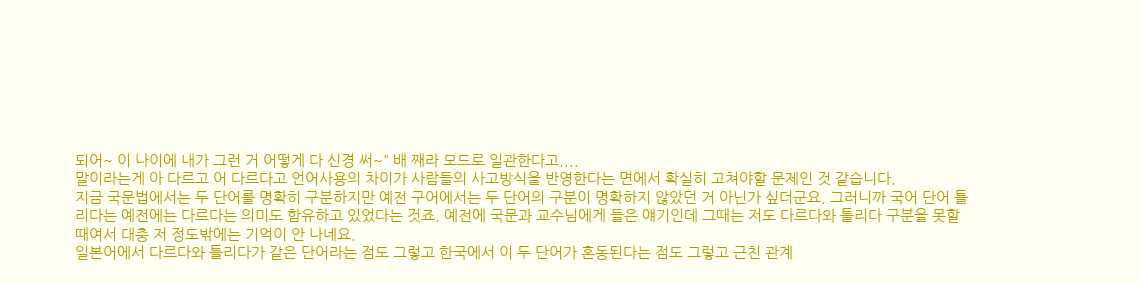되어~ 이 나이에 내가 그런 거 어떻게 다 신경 써~" 배 째라 모드로 일관한다고....
말이라는게 아 다르고 어 다르다고 언어사용의 차이가 사람들의 사고방식을 반영한다는 면에서 확실히 고쳐야할 문제인 것 같습니다.
지금 국문법에서는 두 단어를 명확히 구분하지만 예전 구어에서는 두 단어의 구분이 명확하지 않았던 거 아닌가 싶더군요. 그러니까 국어 단어 틀리다는 예전에는 다르다는 의미도 함유하고 있었다는 것죠. 예전에 국문과 교수님에게 들은 얘기인데 그때는 저도 다르다와 틀리다 구분을 못할 때여서 대충 저 정도밖에는 기억이 안 나네요.
일본어에서 다르다와 틀리다가 같은 단어라는 점도 그렇고 한국에서 이 두 단어가 혼동된다는 점도 그렇고 근친 관계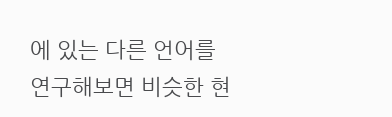에 있는 다른 언어를 연구해보면 비슷한 현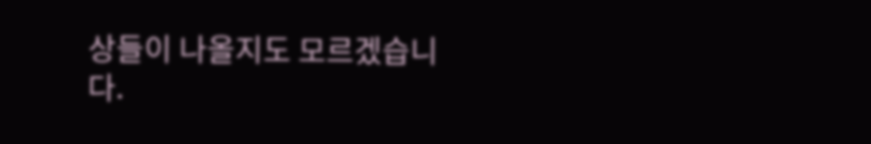상들이 나올지도 모르겠습니다.